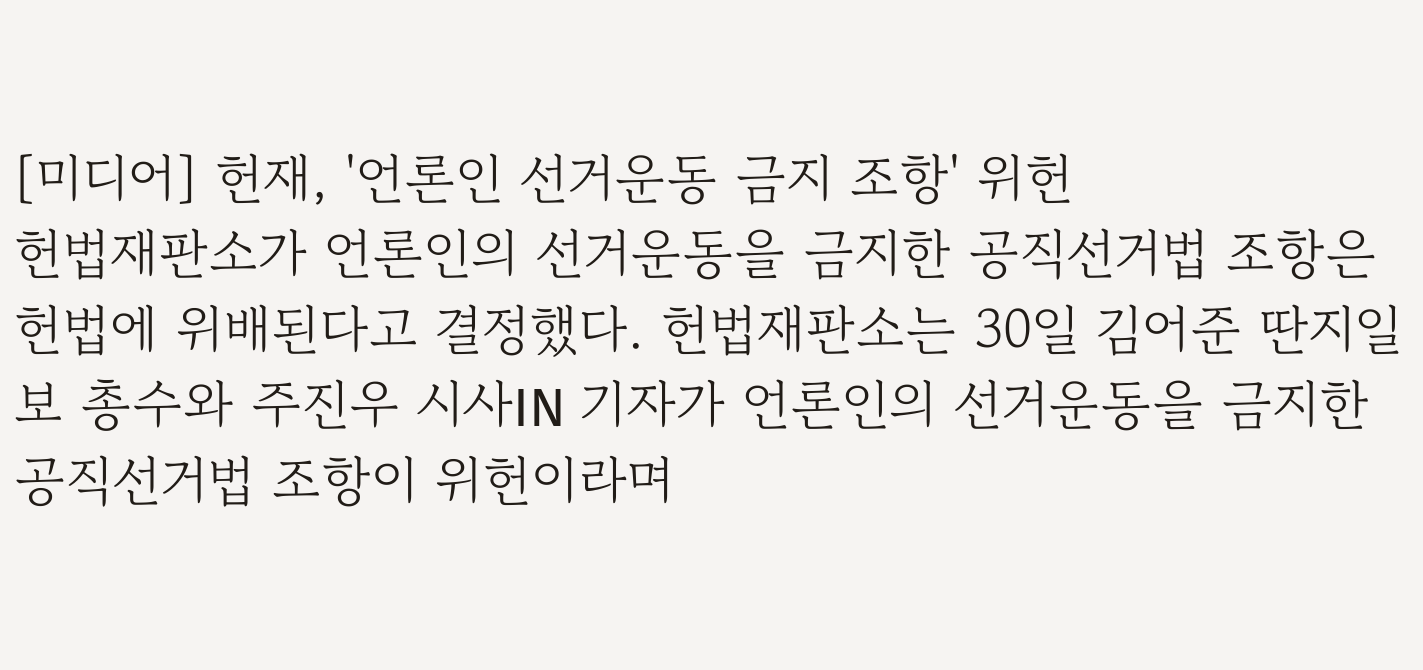[미디어] 헌재, '언론인 선거운동 금지 조항' 위헌
헌법재판소가 언론인의 선거운동을 금지한 공직선거법 조항은 헌법에 위배된다고 결정했다. 헌법재판소는 30일 김어준 딴지일보 총수와 주진우 시사IN 기자가 언론인의 선거운동을 금지한 공직선거법 조항이 위헌이라며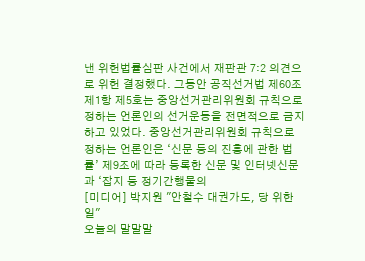낸 위헌법률심판 사건에서 재판관 7:2 의견으로 위헌 결정했다. 그동안 공직선거법 제60조 제1항 제5호는 중앙선거관리위원회 규칙으로 정하는 언론인의 선거운동을 전면적으로 금지하고 있었다. 중앙선거관리위원회 규칙으로 정하는 언론인은 ‘신문 등의 진흥에 관한 법률’ 제9조에 따라 등록한 신문 및 인터넷신문과 ‘잡지 등 정기간행물의
[미디어] 박지원 "안철수 대권가도, 당 위한 일"
오늘의 말말말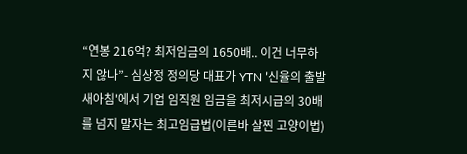“연봉 216억? 최저임금의 1650배.. 이건 너무하지 않나”- 심상정 정의당 대표가 YTN '신율의 출발 새아침'에서 기업 임직원 임금을 최저시급의 30배를 넘지 말자는 최고임급법(이른바 살찐 고양이법)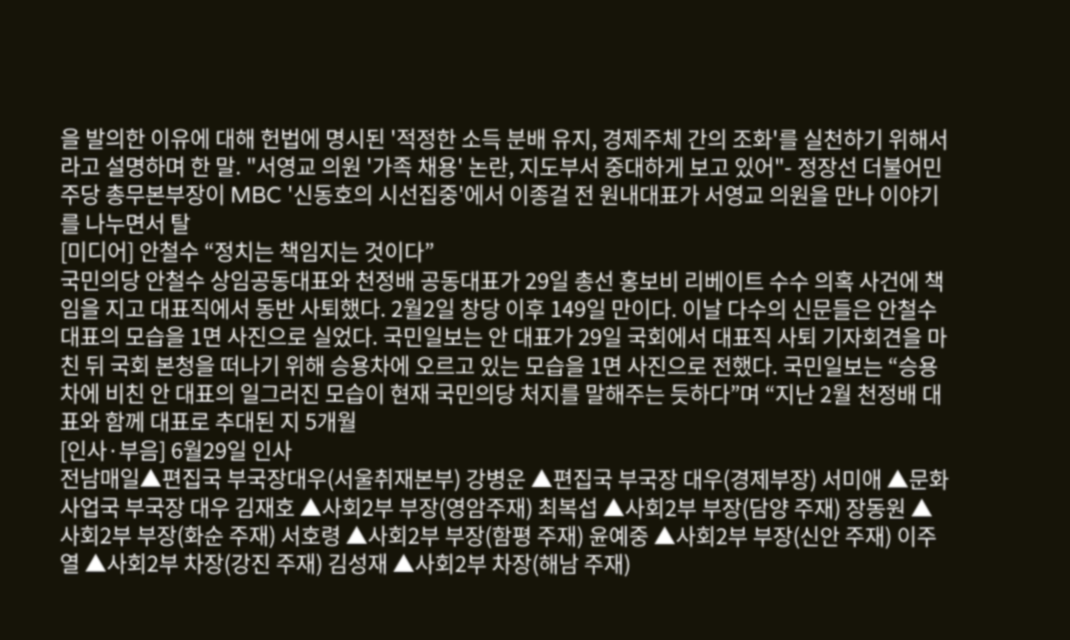을 발의한 이유에 대해 헌법에 명시된 '적정한 소득 분배 유지, 경제주체 간의 조화'를 실천하기 위해서라고 설명하며 한 말. "서영교 의원 '가족 채용' 논란, 지도부서 중대하게 보고 있어"- 정장선 더불어민주당 총무본부장이 MBC '신동호의 시선집중'에서 이종걸 전 원내대표가 서영교 의원을 만나 이야기를 나누면서 탈
[미디어] 안철수 “정치는 책임지는 것이다”
국민의당 안철수 상임공동대표와 천정배 공동대표가 29일 총선 홍보비 리베이트 수수 의혹 사건에 책임을 지고 대표직에서 동반 사퇴했다. 2월2일 창당 이후 149일 만이다. 이날 다수의 신문들은 안철수 대표의 모습을 1면 사진으로 실었다. 국민일보는 안 대표가 29일 국회에서 대표직 사퇴 기자회견을 마친 뒤 국회 본청을 떠나기 위해 승용차에 오르고 있는 모습을 1면 사진으로 전했다. 국민일보는 “승용차에 비친 안 대표의 일그러진 모습이 현재 국민의당 처지를 말해주는 듯하다”며 “지난 2월 천정배 대표와 함께 대표로 추대된 지 5개월
[인사·부음] 6월29일 인사
전남매일▲편집국 부국장대우(서울취재본부) 강병운 ▲편집국 부국장 대우(경제부장) 서미애 ▲문화사업국 부국장 대우 김재호 ▲사회2부 부장(영암주재) 최복섭 ▲사회2부 부장(담양 주재) 장동원 ▲사회2부 부장(화순 주재) 서호령 ▲사회2부 부장(함평 주재) 윤예중 ▲사회2부 부장(신안 주재) 이주열 ▲사회2부 차장(강진 주재) 김성재 ▲사회2부 차장(해남 주재)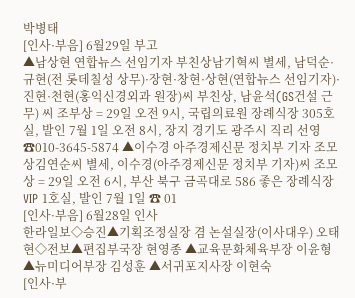박병태
[인사·부음] 6월29일 부고
▲남상현 연합뉴스 선임기자 부친상남기혁씨 별세, 남덕순·규현(전 롯데칠성 상무)·장현·창현·상현(연합뉴스 선임기자)· 진현·천현(홍익신경외과 원장)씨 부친상, 남윤석(GS건설 근무) 씨 조부상 = 29일 오전 9시, 국립의료원 장례식장 305호실, 발인 7월 1일 오전 8시, 장지 경기도 광주시 직리 선영 ☎010-3645-5874 ▲이수경 아주경제신문 정치부 기자 조모상김연순씨 별세, 이수경(아주경제신문 정치부 기자)씨 조모상 = 29일 오전 6시, 부산 북구 금곡대로 586 좋은 장례식장 VIP 1호실, 발인 7월 1일 ☎ 01
[인사·부음] 6월28일 인사
한라일보◇승진▲기획조정실장 겸 논설실장(이사대우) 오태현◇전보▲편집부국장 현영종 ▲교육문화체육부장 이윤형 ▲뉴미디어부장 김성훈 ▲서귀포지사장 이현숙
[인사·부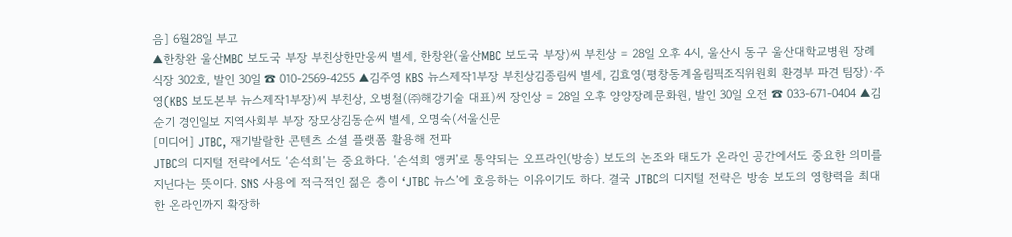음] 6월28일 부고
▲한창완 울산MBC 보도국 부장 부친상한만웅씨 별세, 한창완(울산MBC 보도국 부장)씨 부친상 = 28일 오후 4시, 울산시 동구 울산대학교병원 장례식장 302호, 발인 30일 ☎ 010-2569-4255 ▲김주영 KBS 뉴스제작1부장 부친상김종림씨 별세, 김효영(평창동계올림픽조직위원회 환경부 파견 팀장)·주영(KBS 보도본부 뉴스제작1부장)씨 부친상, 오병철(㈜해강기술 대표)씨 장인상 = 28일 오후 양양장례문화원, 발인 30일 오전 ☎ 033-671-0404 ▲김순기 경인일보 지역사회부 부장 장모상김동순씨 별세, 오명숙(서울신문
[미디어] JTBC, 재기발랄한 콘텐츠 소셜 플랫폼 활용해 전파
JTBC의 디지털 전략에서도 ‘손석희’는 중요하다. ‘손석희 앵커’로 통약되는 오프라인(방송) 보도의 논조와 태도가 온라인 공간에서도 중요한 의미를 지닌다는 뜻이다. SNS 사용에 적극적인 젊은 층이 ‘JTBC 뉴스’에 호응하는 이유이기도 하다. 결국 JTBC의 디지털 전략은 방송 보도의 영향력을 최대한 온라인까지 확장하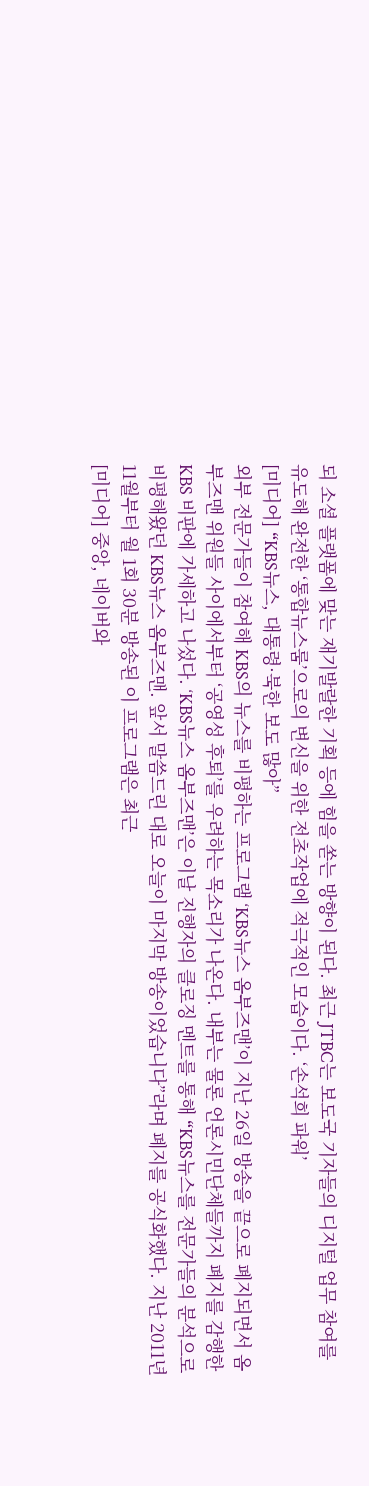되 소셜 플랫폼에 맞는 재기발랄한 기획 등에 힘을 쏟는 방향이 된다. 최근 JTBC는 보도국 기자들의 디지털 업무 참여를 유도해 완전한 ‘통합뉴스룸’으로의 변신을 위한 전초작업에 적극적인 모습이다. ‘손석희 파워’
[미디어] “KBS뉴스, 대통령·북한 보도 많아”
외부 전문가들이 참여해 KBS의 뉴스를 비평하는 프로그램 ‘KBS뉴스 옴부즈맨’이 지난 26일 방송을 끝으로 폐지되면서 옴부즈맨 위원들 사이에서부터 ‘공영성 후퇴’를 우려하는 목소리가 나온다. 내부는 물론 언론시민단체들까지 폐지를 감행한 KBS 비판에 가세하고 나섰다. ‘KBS뉴스 옴부즈맨’은 이날 진행자의 클로징 멘트를 통해 “KBS뉴스를 전문가들의 분석으로 비평해왔던 KBS뉴스 옴부즈맨. 앞서 말씀드린 대로 오늘이 마지막 방송이었습니다”라며 폐지를 공식화했다. 지난 2011년 11월부터 월 1회 30분 방송된 이 프로그램은 최근
[미디어] 중앙, 네이버와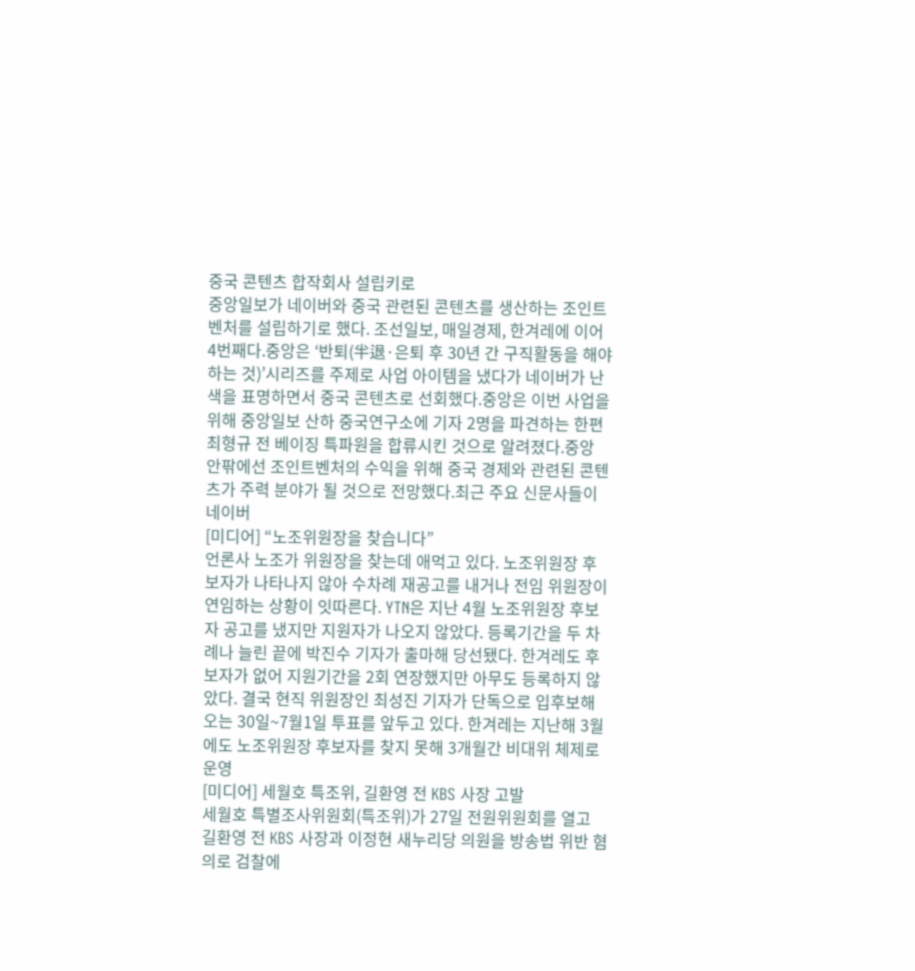중국 콘텐츠 합작회사 설립키로
중앙일보가 네이버와 중국 관련된 콘텐츠를 생산하는 조인트벤처를 설립하기로 했다. 조선일보, 매일경제, 한겨레에 이어 4번째다.중앙은 ‘반퇴(半退·은퇴 후 30년 간 구직활동을 해야 하는 것)’시리즈를 주제로 사업 아이템을 냈다가 네이버가 난색을 표명하면서 중국 콘텐츠로 선회했다.중앙은 이번 사업을 위해 중앙일보 산하 중국연구소에 기자 2명을 파견하는 한편 최형규 전 베이징 특파원을 합류시킨 것으로 알려졌다.중앙 안팎에선 조인트벤처의 수익을 위해 중국 경제와 관련된 콘텐츠가 주력 분야가 될 것으로 전망했다.최근 주요 신문사들이 네이버
[미디어] “노조위원장을 찾습니다”
언론사 노조가 위원장을 찾는데 애먹고 있다. 노조위원장 후보자가 나타나지 않아 수차례 재공고를 내거나 전임 위원장이 연임하는 상황이 잇따른다. YTN은 지난 4월 노조위원장 후보자 공고를 냈지만 지원자가 나오지 않았다. 등록기간을 두 차례나 늘린 끝에 박진수 기자가 출마해 당선됐다. 한겨레도 후보자가 없어 지원기간을 2회 연장했지만 아무도 등록하지 않았다. 결국 현직 위원장인 최성진 기자가 단독으로 입후보해 오는 30일~7월1일 투표를 앞두고 있다. 한겨레는 지난해 3월에도 노조위원장 후보자를 찾지 못해 3개월간 비대위 체제로 운영
[미디어] 세월호 특조위, 길환영 전 KBS 사장 고발
세월호 특별조사위원회(특조위)가 27일 전원위원회를 열고 길환영 전 KBS 사장과 이정현 새누리당 의원을 방송법 위반 혐의로 검찰에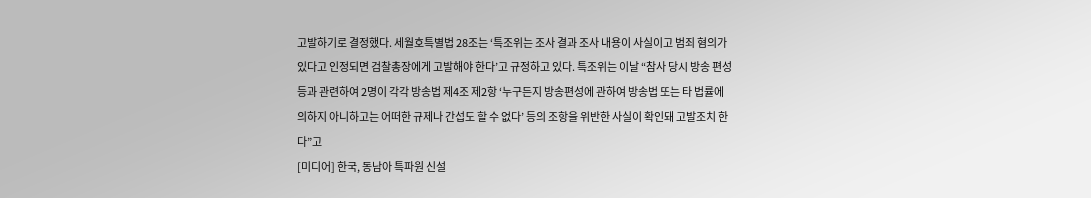고발하기로 결정했다. 세월호특별법 28조는 ‘특조위는 조사 결과 조사 내용이 사실이고 범죄 혐의가 있다고 인정되면 검찰총장에게 고발해야 한다’고 규정하고 있다. 특조위는 이날 “참사 당시 방송 편성 등과 관련하여 2명이 각각 방송법 제4조 제2항 ‘누구든지 방송편성에 관하여 방송법 또는 타 법률에 의하지 아니하고는 어떠한 규제나 간섭도 할 수 없다’ 등의 조항을 위반한 사실이 확인돼 고발조치 한다”고
[미디어] 한국, 동남아 특파원 신설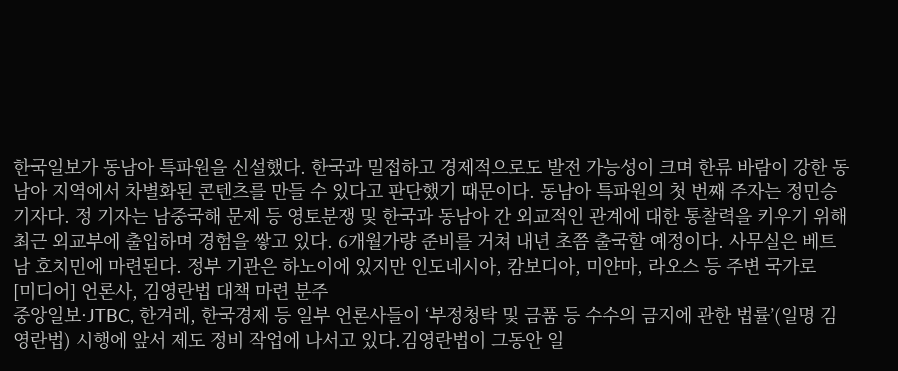한국일보가 동남아 특파원을 신설했다. 한국과 밀접하고 경제적으로도 발전 가능성이 크며 한류 바람이 강한 동남아 지역에서 차별화된 콘텐츠를 만들 수 있다고 판단했기 때문이다. 동남아 특파원의 첫 번째 주자는 정민승 기자다. 정 기자는 남중국해 문제 등 영토분쟁 및 한국과 동남아 간 외교적인 관계에 대한 통찰력을 키우기 위해 최근 외교부에 출입하며 경험을 쌓고 있다. 6개월가량 준비를 거쳐 내년 초쯤 출국할 예정이다. 사무실은 베트남 호치민에 마련된다. 정부 기관은 하노이에 있지만 인도네시아, 캄보디아, 미얀마, 라오스 등 주변 국가로
[미디어] 언론사, 김영란법 대책 마련 분주
중앙일보·JTBC, 한겨레, 한국경제 등 일부 언론사들이 ‘부정청탁 및 금품 등 수수의 금지에 관한 법률’(일명 김영란법) 시행에 앞서 제도 정비 작업에 나서고 있다.김영란법이 그동안 일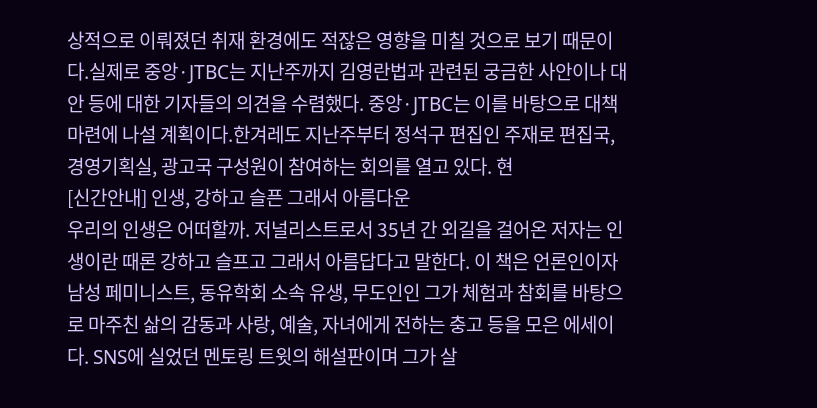상적으로 이뤄졌던 취재 환경에도 적잖은 영향을 미칠 것으로 보기 때문이다.실제로 중앙·JTBC는 지난주까지 김영란법과 관련된 궁금한 사안이나 대안 등에 대한 기자들의 의견을 수렴했다. 중앙·JTBC는 이를 바탕으로 대책 마련에 나설 계획이다.한겨레도 지난주부터 정석구 편집인 주재로 편집국, 경영기획실, 광고국 구성원이 참여하는 회의를 열고 있다. 현
[신간안내] 인생, 강하고 슬픈 그래서 아름다운
우리의 인생은 어떠할까. 저널리스트로서 35년 간 외길을 걸어온 저자는 인생이란 때론 강하고 슬프고 그래서 아름답다고 말한다. 이 책은 언론인이자 남성 페미니스트, 동유학회 소속 유생, 무도인인 그가 체험과 참회를 바탕으로 마주친 삶의 감동과 사랑, 예술, 자녀에게 전하는 충고 등을 모은 에세이다. SNS에 실었던 멘토링 트윗의 해설판이며 그가 살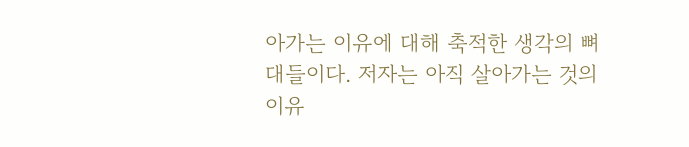아가는 이유에 대해 축적한 생각의 뼈대들이다. 저자는 아직 살아가는 것의 이유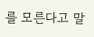를 모른다고 말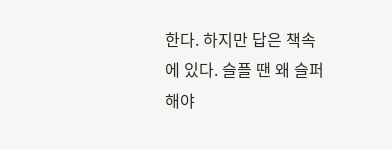한다. 하지만 답은 책속에 있다. 슬플 땐 왜 슬퍼해야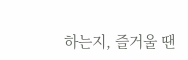하는지, 즐거울 땐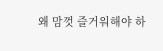왜 맘껏 즐거워해야 하